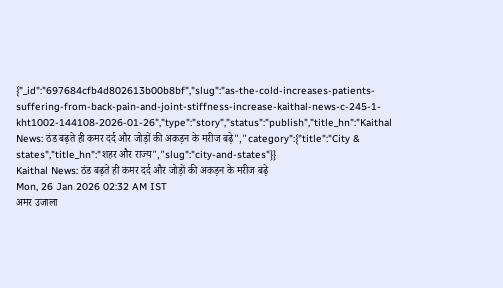{"_id":"697684cfb4d802613b00b8bf","slug":"as-the-cold-increases-patients-suffering-from-back-pain-and-joint-stiffness-increase-kaithal-news-c-245-1-kht1002-144108-2026-01-26","type":"story","status":"publish","title_hn":"Kaithal News: ठंड बढ़ते ही कमर दर्द और जोड़ों की अकड़न के मरीज बढ़े","category":{"title":"City & states","title_hn":"शहर और राज्य","slug":"city-and-states"}}
Kaithal News: ठंड बढ़ते ही कमर दर्द और जोड़ों की अकड़न के मरीज बढ़े
Mon, 26 Jan 2026 02:32 AM IST
अमर उजाला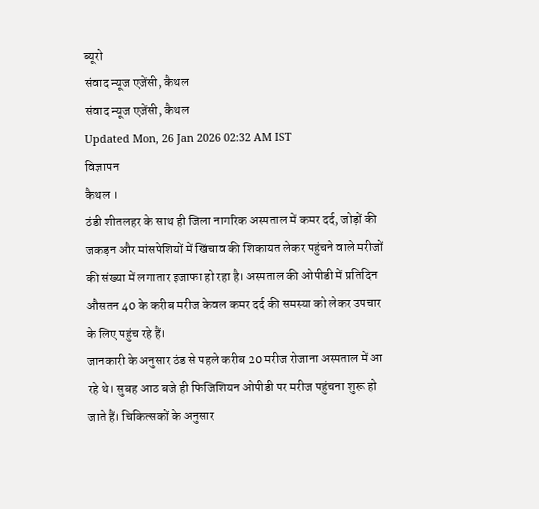ब्यूरो
संवाद न्यूज एजेंसी, कैथल
संवाद न्यूज एजेंसी, कैथल
Updated Mon, 26 Jan 2026 02:32 AM IST
विज्ञापन
कैथल ।
ठंडी शीतलहर के साथ ही जिला नागरिक अस्पताल में कमर दर्द, जोड़ों की जकड़न और मांसपेशियों में खिंचाव की शिकायत लेकर पहुंचने वाले मरीजों की संख्या में लगातार इजाफा हो रहा है। अस्पताल की ओपीडी में प्रतिदिन औसतन 40 के करीब मरीज केवल कमर दर्द की समस्या को लेकर उपचार के लिए पहुंच रहे हैं।
जानकारी के अनुसार ठंड से पहले करीब 20 मरीज रोजाना अस्पताल में आ रहे थे। सुबह आठ बजे ही फिजिशियन ओपीडी पर मरीज पहुंचना शुरू हो जाते हैं। चिकित्सकों के अनुसार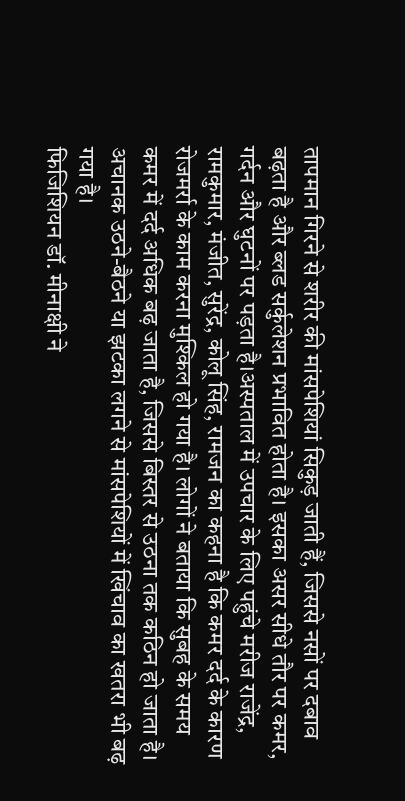तापमान गिरने से शरीर की मांसपेशियां सिकुड़ जाती हैं, जिससे नसों पर दबाव बढ़ता है और ब्लड सर्कुलेशन प्रभावित होता है। इसका असर सीधे तौर पर कमर, गर्दन और घुटनों पर पड़ता है।अस्पताल में उपचार के लिए पहुंचे मरीज राजेंद्र, रामकुमार, मंजीत, सुरेंद्र, कोलू सिंह, रामजन का कहना है कि कमर दर्द के कारण रोजमर्रा के काम करना मुश्किल हो गया है। लोगों ने बताया कि सुबह के समय कमर में दर्द अधिक बढ़ जाता है, जिससे बिस्तर से उठना तक कठिन हो जाता है। अचानक उठने-बैठने या झटका लगने से मांसपेशियों में खिंचाव का खतरा भी बढ़ गया है।
फिजिशियन डॉ. मीनाक्षी ने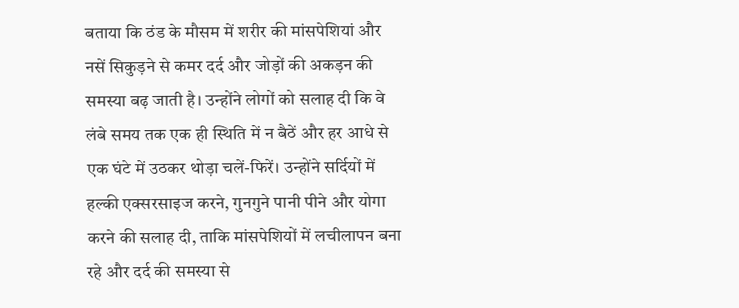बताया कि ठंड के मौसम में शरीर की मांसपेशियां और नसें सिकुड़ने से कमर दर्द और जोड़ों की अकड़न की समस्या बढ़ जाती है। उन्होंने लोगों को सलाह दी कि वे लंबे समय तक एक ही स्थिति में न बैठें और हर आधे से एक घंटे में उठकर थोड़ा चलें-फिरें। उन्होंने सर्दियों में हल्की एक्सरसाइज करने, गुनगुने पानी पीने और योगा करने की सलाह दी, ताकि मांसपेशियों में लचीलापन बना रहे और दर्द की समस्या से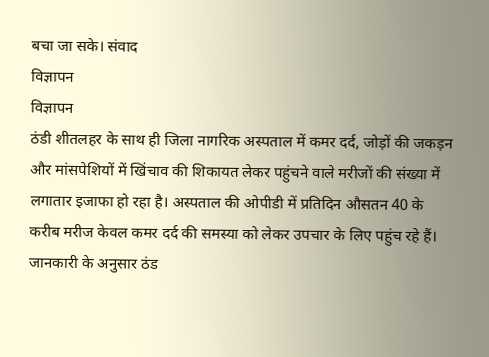बचा जा सके। संवाद
विज्ञापन
विज्ञापन
ठंडी शीतलहर के साथ ही जिला नागरिक अस्पताल में कमर दर्द, जोड़ों की जकड़न और मांसपेशियों में खिंचाव की शिकायत लेकर पहुंचने वाले मरीजों की संख्या में लगातार इजाफा हो रहा है। अस्पताल की ओपीडी में प्रतिदिन औसतन 40 के करीब मरीज केवल कमर दर्द की समस्या को लेकर उपचार के लिए पहुंच रहे हैं।
जानकारी के अनुसार ठंड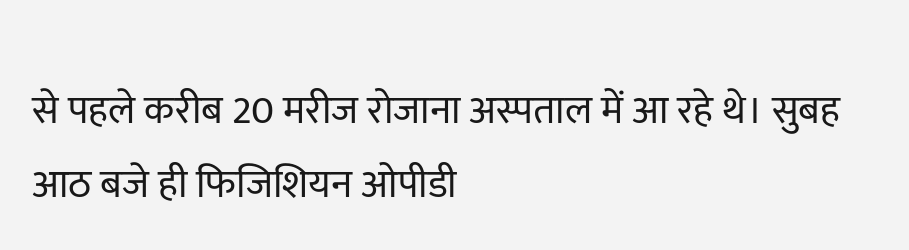से पहले करीब 20 मरीज रोजाना अस्पताल में आ रहे थे। सुबह आठ बजे ही फिजिशियन ओपीडी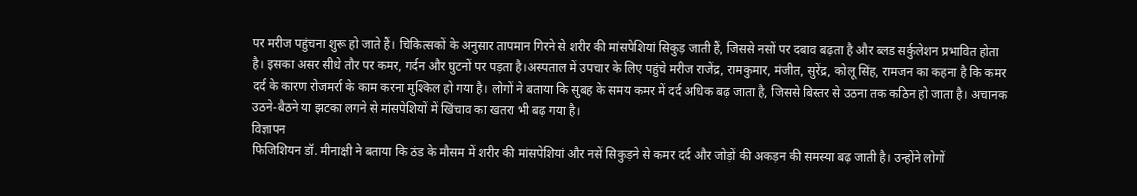पर मरीज पहुंचना शुरू हो जाते हैं। चिकित्सकों के अनुसार तापमान गिरने से शरीर की मांसपेशियां सिकुड़ जाती हैं, जिससे नसों पर दबाव बढ़ता है और ब्लड सर्कुलेशन प्रभावित होता है। इसका असर सीधे तौर पर कमर, गर्दन और घुटनों पर पड़ता है।अस्पताल में उपचार के लिए पहुंचे मरीज राजेंद्र, रामकुमार, मंजीत, सुरेंद्र, कोलू सिंह, रामजन का कहना है कि कमर दर्द के कारण रोजमर्रा के काम करना मुश्किल हो गया है। लोगों ने बताया कि सुबह के समय कमर में दर्द अधिक बढ़ जाता है, जिससे बिस्तर से उठना तक कठिन हो जाता है। अचानक उठने-बैठने या झटका लगने से मांसपेशियों में खिंचाव का खतरा भी बढ़ गया है।
विज्ञापन
फिजिशियन डॉ. मीनाक्षी ने बताया कि ठंड के मौसम में शरीर की मांसपेशियां और नसें सिकुड़ने से कमर दर्द और जोड़ों की अकड़न की समस्या बढ़ जाती है। उन्होंने लोगों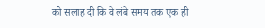को सलाह दी कि वे लंबे समय तक एक ही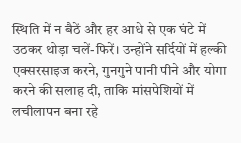स्थिति में न बैठें और हर आधे से एक घंटे में उठकर थोड़ा चलें-फिरें। उन्होंने सर्दियों में हल्की एक्सरसाइज करने, गुनगुने पानी पीने और योगा करने की सलाह दी, ताकि मांसपेशियों में लचीलापन बना रहे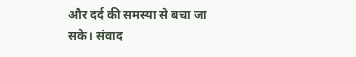और दर्द की समस्या से बचा जा सके। संवाद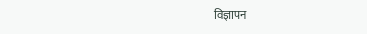विज्ञापन